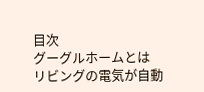目次
グーグルホームとは
リビングの電気が自動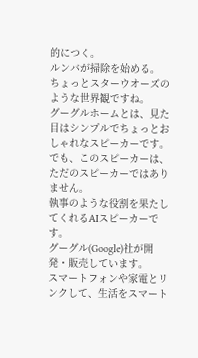的につく。
ルンバが掃除を始める。
ちょっとスターウオーズのような世界観ですね。
グーグルホームとは、見た目はシンプルでちょっとおしゃれなスピーカーです。
でも、このスピーカーは、ただのスピーカーではありません。
執事のような役割を果たしてくれるAIスピーカーです。
グーグル(Google)社が開発・販売しています。
スマートフォンや家電とリンクして、生活をスマート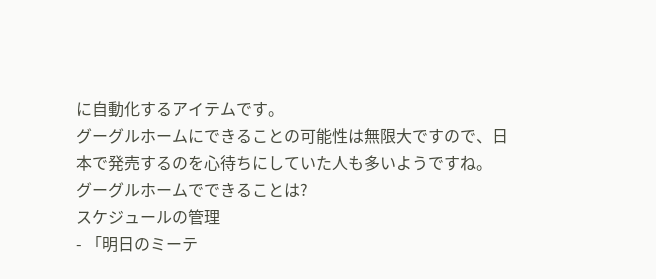に自動化するアイテムです。
グーグルホームにできることの可能性は無限大ですので、日本で発売するのを心待ちにしていた人も多いようですね。
グーグルホームでできることは?
スケジュールの管理
- 「明日のミーテ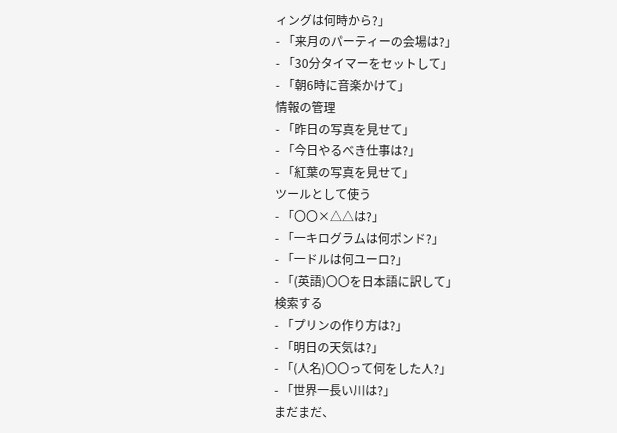ィングは何時から?」
- 「来月のパーティーの会場は?」
- 「30分タイマーをセットして」
- 「朝6時に音楽かけて」
情報の管理
- 「昨日の写真を見せて」
- 「今日やるべき仕事は?」
- 「紅葉の写真を見せて」
ツールとして使う
- 「〇〇×△△は?」
- 「一キログラムは何ポンド?」
- 「一ドルは何ユーロ?」
- 「(英語)〇〇を日本語に訳して」
検索する
- 「プリンの作り方は?」
- 「明日の天気は?」
- 「(人名)〇〇って何をした人?」
- 「世界一長い川は?」
まだまだ、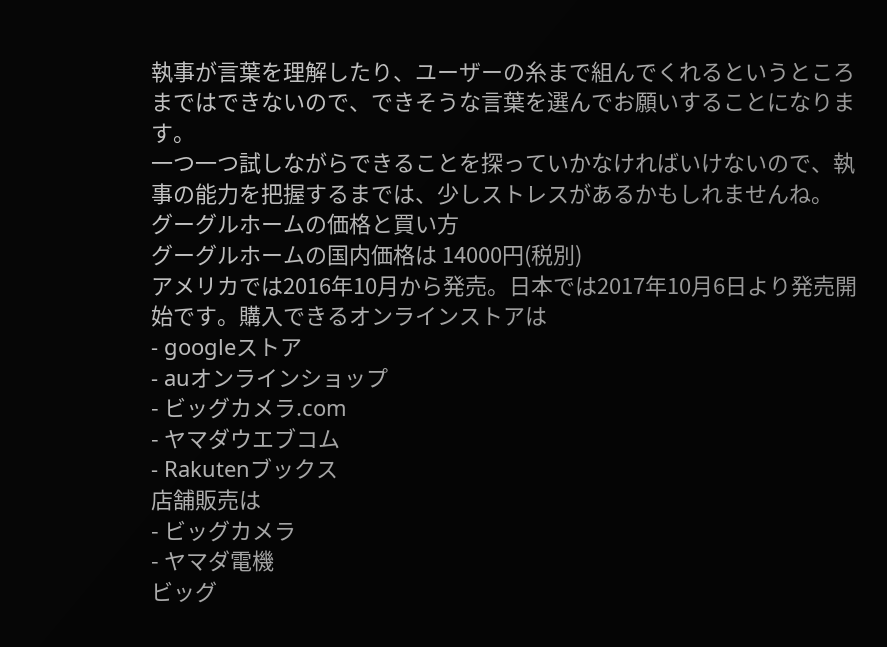執事が言葉を理解したり、ユーザーの糸まで組んでくれるというところまではできないので、できそうな言葉を選んでお願いすることになります。
一つ一つ試しながらできることを探っていかなければいけないので、執事の能力を把握するまでは、少しストレスがあるかもしれませんね。
グーグルホームの価格と買い方
グーグルホームの国内価格は 14000円(税別)
アメリカでは2016年10月から発売。日本では2017年10月6日より発売開始です。購入できるオンラインストアは
- googleストア
- auオンラインショップ
- ビッグカメラ.com
- ヤマダウエブコム
- Rakutenブックス
店舗販売は
- ビッグカメラ
- ヤマダ電機
ビッグ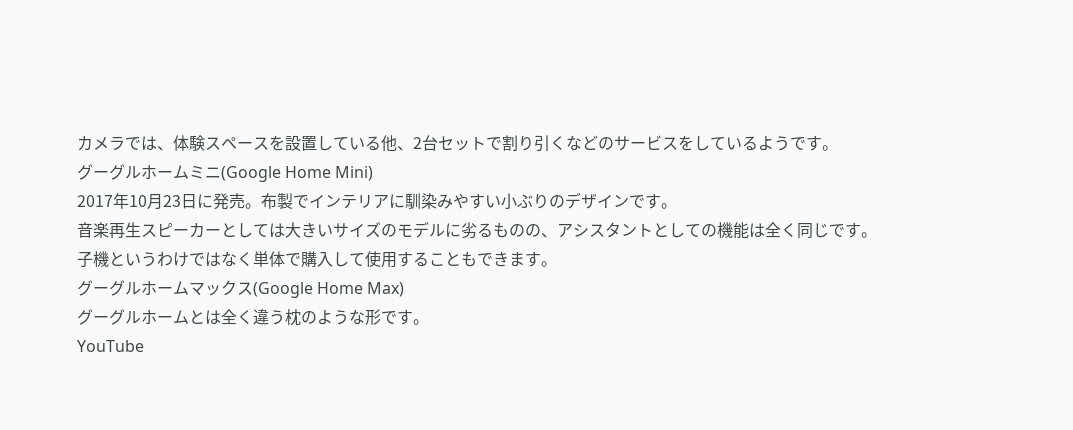カメラでは、体験スペースを設置している他、2台セットで割り引くなどのサービスをしているようです。
グーグルホームミニ(Google Home Mini)
2017年10月23日に発売。布製でインテリアに馴染みやすい小ぶりのデザインです。
音楽再生スピーカーとしては大きいサイズのモデルに劣るものの、アシスタントとしての機能は全く同じです。
子機というわけではなく単体で購入して使用することもできます。
グーグルホームマックス(Google Home Max)
グーグルホームとは全く違う枕のような形です。
YouTube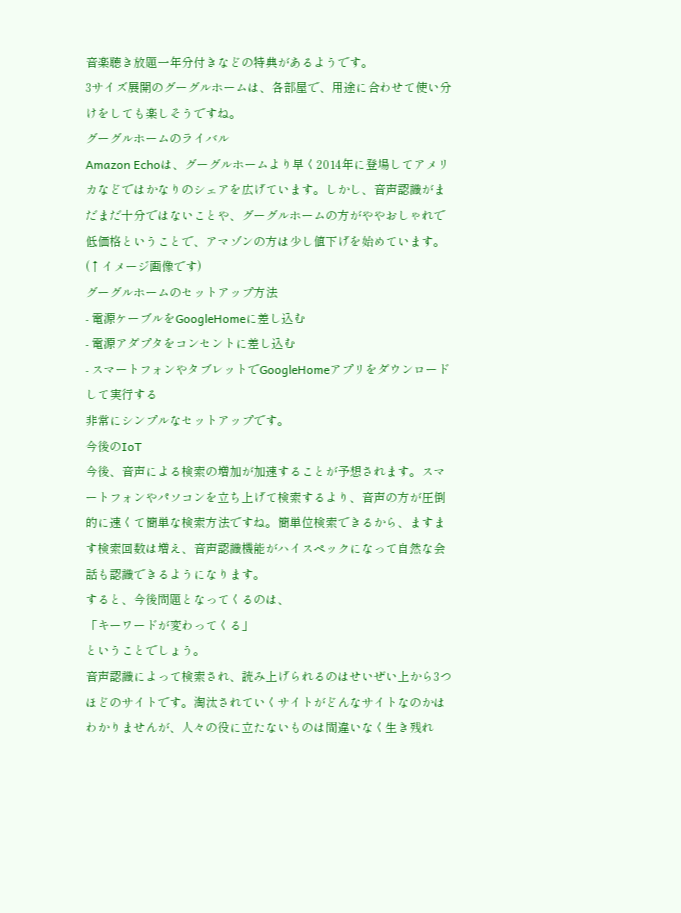音楽聴き放題一年分付きなどの特典があるようです。
3サイズ展開のグーグルホームは、各部屋で、用途に合わせて使い分けをしても楽しそうですね。
グーグルホームのライバル
Amazon Echoは、グーグルホームより早く2014年に登場してアメリカなどではかなりのシェアを広げています。しかし、音声認識がまだまだ十分ではないことや、グーグルホームの方がややおしゃれで低価格ということで、アマゾンの方は少し値下げを始めています。
(↑イメージ画像です)
グーグルホームのセットアップ方法
- 電源ケーブルをGoogleHomeに差し込む
- 電源アダプタをコンセントに差し込む
- スマートフォンやタブレットでGoogleHomeアプリをダウンロードして実行する
非常にシンプルなセットアップです。
今後のIoT
今後、音声による検索の増加が加速することが予想されます。スマートフォンやパソコンを立ち上げて検索するより、音声の方が圧倒的に速くて簡単な検索方法ですね。簡単位検索できるから、ますます検索回数は増え、音声認識機能がハイスペックになって自然な会話も認識できるようになります。
すると、今後問題となってくるのは、
「キーワードが変わってくる」
ということでしょう。
音声認識によって検索され、読み上げられるのはせいぜい上から3つほどのサイトです。淘汰されていくサイトがどんなサイトなのかはわかりませんが、人々の役に立たないものは間違いなく生き残れ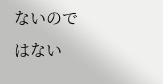ないのではない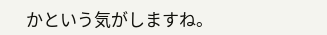かという気がしますね。